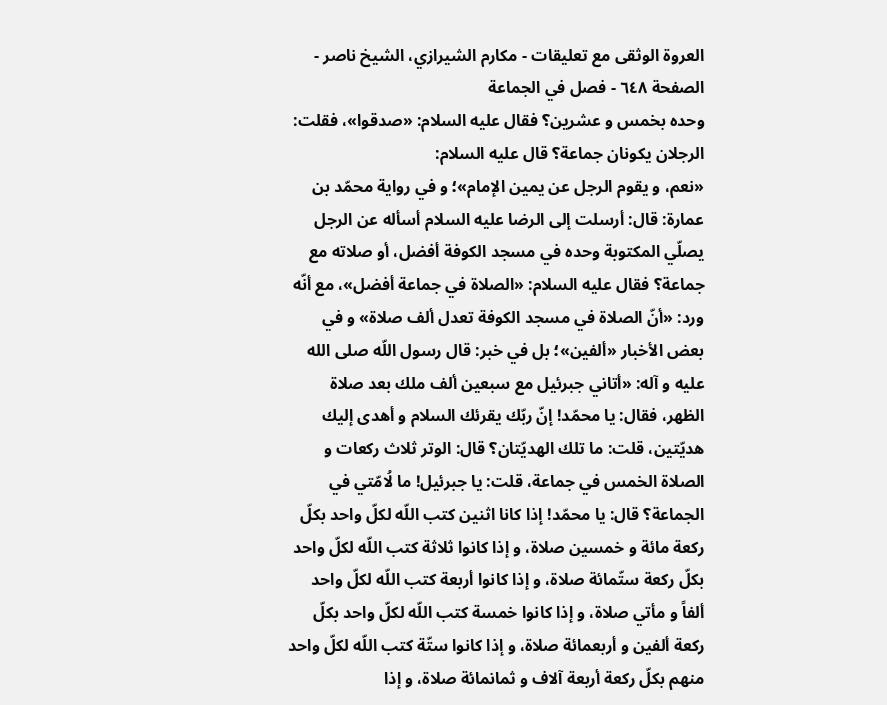العروة الوثقى مع تعليقات - مكارم الشيرازي، الشيخ ناصر - الصفحة ٦٤٨ - فصل في الجماعة
وحده بخمس و عشرين؟ فقال عليه السلام: «صدقوا»، فقلت: الرجلان يكونان جماعة؟ قال عليه السلام:
«نعم، و يقوم الرجل عن يمين الإمام»؛ و في رواية محمّد بن عمارة: قال: أرسلت إلى الرضا عليه السلام أسأله عن الرجل يصلّي المكتوبة وحده في مسجد الكوفة أفضل، أو صلاته مع جماعة؟ فقال عليه السلام: «الصلاة في جماعة أفضل»، مع أنّه ورد: «أنّ الصلاة في مسجد الكوفة تعدل ألف صلاة» و في بعض الأخبار «ألفين»؛ بل في خبر: قال رسول اللّه صلى الله عليه و آله: «أتاني جبرئيل مع سبعين ألف ملك بعد صلاة الظهر، فقال: يا محمّد! إنّ ربّك يقرئك السلام و أهدى إليك هديّتين، قلت: ما تلك الهديّتان؟ قال: الوتر ثلاث ركعات و الصلاة الخمس في جماعة، قلت: يا جبرئيل! ما لُامّتي في الجماعة؟ قال: يا محمّد! إذا كانا اثنين كتب اللّه لكلّ واحد بكلّ ركعة مائة و خمسين صلاة، و إذا كانوا ثلاثة كتب اللّه لكلّ واحد بكلّ ركعة ستّمائة صلاة، و إذا كانوا أربعة كتب اللّه لكلّ واحد ألفاً و مأتي صلاة، و إذا كانوا خمسة كتب اللّه لكلّ واحد بكلّ ركعة ألفين و أربعمائة صلاة، و إذا كانوا ستّة كتب اللّه لكلّ واحد منهم بكلّ ركعة أربعة آلاف و ثمانمائة صلاة، و إذا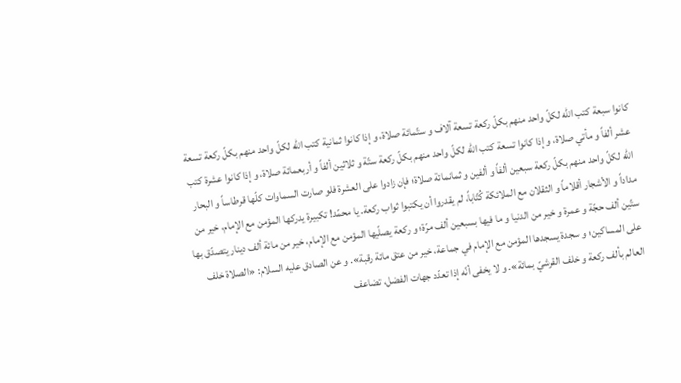كانوا سبعة كتب اللّه لكلّ واحد منهم بكلّ ركعة تسعة آلاف و ستّمائة صلاة، و إذا كانوا ثمانية كتب اللّه لكلّ واحد منهم بكلّ ركعة تسعة عشر ألفاً و مأتي صلاة، و إذا كانوا تسعة كتب اللّه لكلّ واحد منهم بكلّ ركعة ستّة و ثلاثين ألفاً و أربعمائة صلاة، و إذا كانوا عشرة كتب اللّه لكلّ واحد منهم بكلّ ركعة سبعين ألفاً و ألفين و ثمانمائة صلاة؛ فإن زادوا على العشرة فلو صارت السماوات كلّها قرطاساً و البحار مداداً و الأشجار أقلاماً و الثقلان مع الملائكة كُتّاباً، لم يقدروا أن يكتبوا ثواب ركعة. يا محمّد! تكبيرة يدركها المؤمن مع الإمام، خير من ستّين ألف حجّة و عمرة و خير من الدنيا و ما فيها بسبعين ألف مرّة؛ و ركعة يصلّيها المؤمن مع الإمام، خير من مائة ألف دينار يتصدّق بها على المساكين؛ و سجدة يسجدها المؤمن مع الإمام في جماعة، خير من عتق مائة رقبة». و عن الصادق عليه السلام: «الصلاة خلف العالم بألف ركعة و خلف القرشيّ بمائة». و لا يخفى أنّه إذا تعدّد جهات الفضل، تضاعف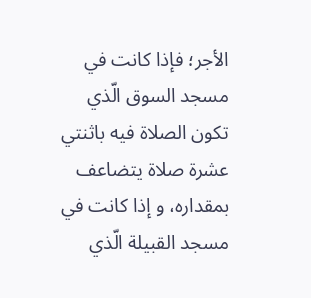الأجر؛ فإذا كانت في مسجد السوق الّذي تكون الصلاة فيه باثنتي عشرة صلاة يتضاعف بمقداره، و إذا كانت في مسجد القبيلة الّذي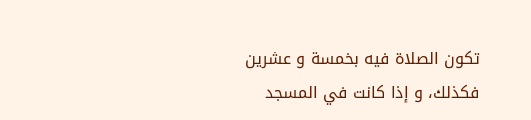تكون الصلاة فيه بخمسة و عشرين فكذلك، و إذا كانت في المسجد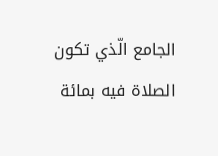الجامع الّذي تكون الصلاة فيه بمائة